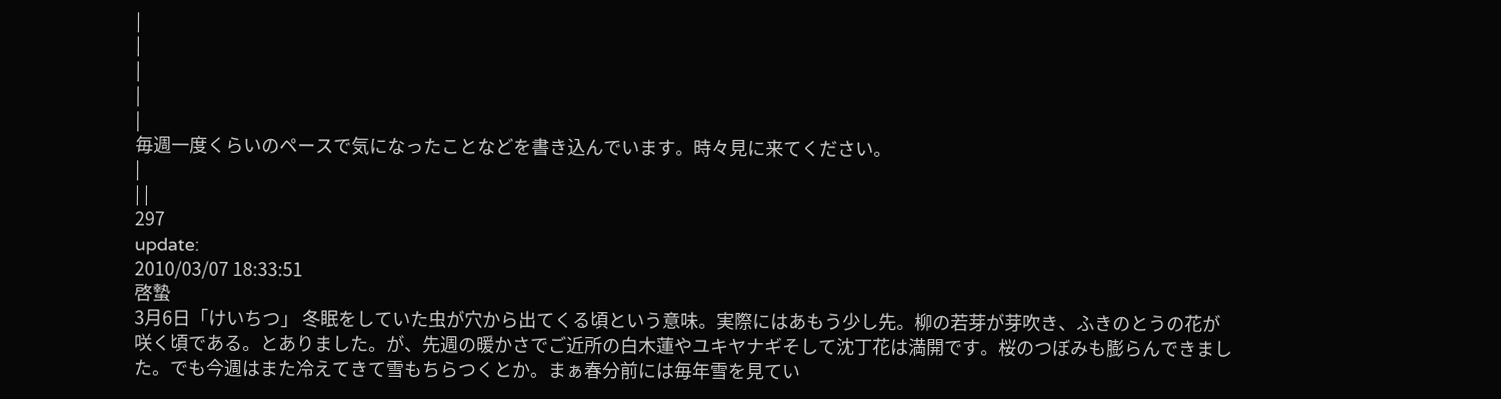|
|
|
|
|
毎週一度くらいのペースで気になったことなどを書き込んでいます。時々見に来てください。
|
| |
297
update:
2010/03/07 18:33:51
啓蟄
3月6日「けいちつ」 冬眠をしていた虫が穴から出てくる頃という意味。実際にはあもう少し先。柳の若芽が芽吹き、ふきのとうの花が咲く頃である。とありました。が、先週の暖かさでご近所の白木蓮やユキヤナギそして沈丁花は満開です。桜のつぼみも膨らんできました。でも今週はまた冷えてきて雪もちらつくとか。まぁ春分前には毎年雪を見てい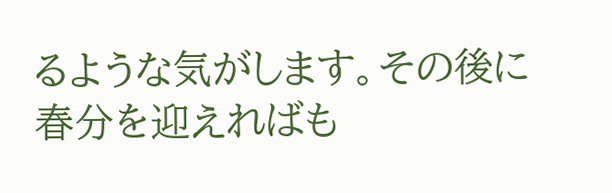るような気がします。その後に春分を迎えればも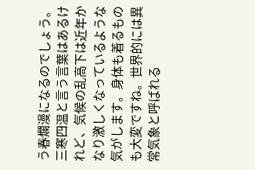う春爛漫になるのでしょう。三寒四温と言う言葉はあるけれど、気候の乱高下は近年かなり激しくなっているような気がします。身体も着るものも大変ですね。世界的には異常気象と呼ばれる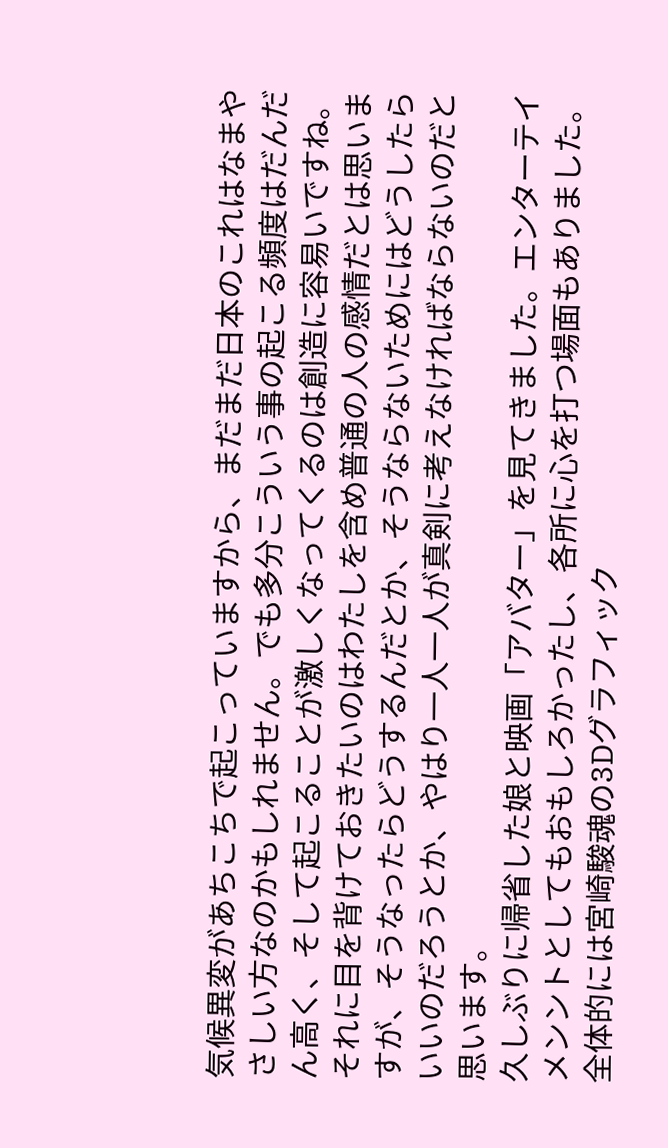気候異変があちこちで起こっていますから、まだまだ日本のこれはなまやさしい方なのかもしれません。でも多分こういう事の起こる頻度はだんだん高く、そして起こることが激しくなってくるのは創造に容易いですね。それに目を背けておきたいのはわたしを含め普通の人の感情だとは思いますが、そうなったらどうするんだとか、そうならないためにはどうしたらいいのだろうとか、やはり一人一人が真剣に考えなければならないのだと思います。
久しぶりに帰省した娘と映画「アバター」を見てきました。エンターテイメンントとしてもおもしろかったし、各所に心を打つ場面もありました。全体的には宮崎駿魂の3Dグラフィック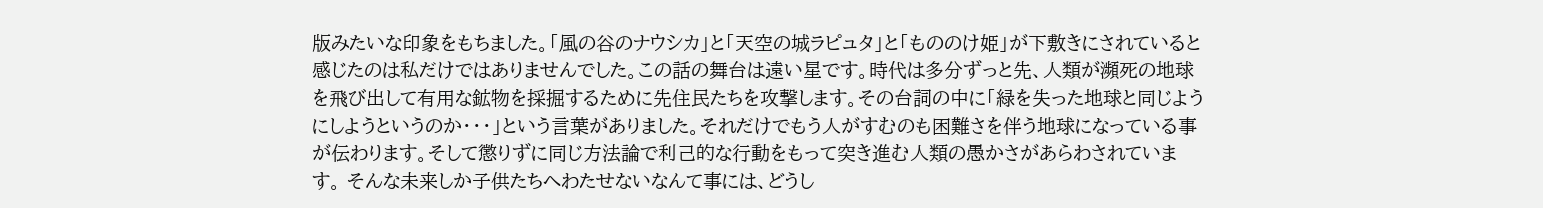版みたいな印象をもちました。「風の谷のナウシカ」と「天空の城ラピュタ」と「もののけ姫」が下敷きにされていると感じたのは私だけではありませんでした。この話の舞台は遠い星です。時代は多分ずっと先、人類が瀕死の地球を飛び出して有用な鉱物を採掘するために先住民たちを攻撃します。その台詞の中に「緑を失った地球と同じようにしようというのか・・・」という言葉がありました。それだけでもう人がすむのも困難さを伴う地球になっている事が伝わります。そして懲りずに同じ方法論で利己的な行動をもって突き進む人類の愚かさがあらわされています。 そんな未来しか子供たちへわたせないなんて事には、どうし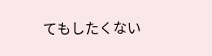てもしたくない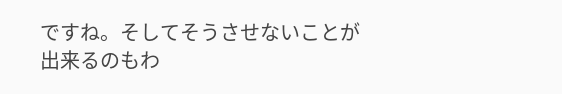ですね。そしてそうさせないことが出来るのもわ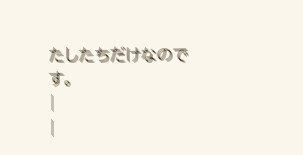たしたちだけなのです。
|
|